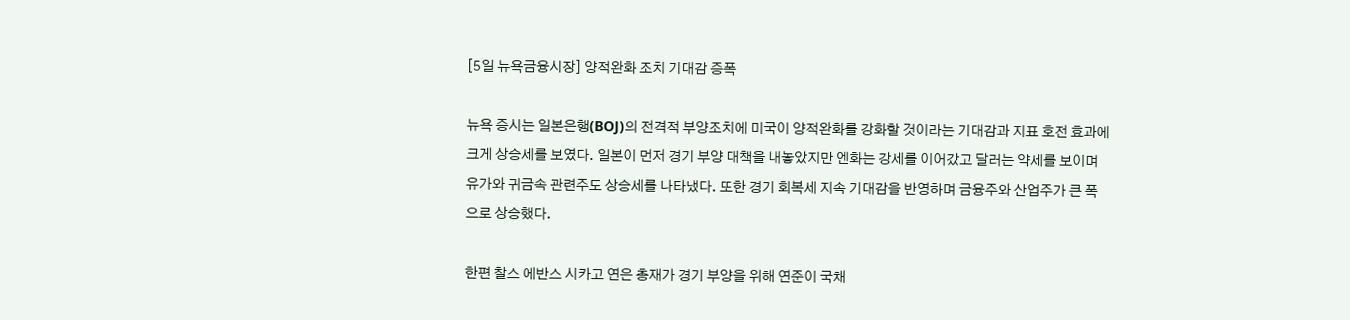[5일 뉴욕금융시장] 양적완화 조치 기대감 증폭

뉴욕 증시는 일본은행(BOJ)의 전격적 부양조치에 미국이 양적완화를 강화할 것이라는 기대감과 지표 호전 효과에 크게 상승세를 보였다. 일본이 먼저 경기 부양 대책을 내놓았지만 엔화는 강세를 이어갔고 달러는 약세를 보이며 유가와 귀금속 관련주도 상승세를 나타냈다. 또한 경기 회복세 지속 기대감을 반영하며 금융주와 산업주가 큰 폭으로 상승했다.

한편 찰스 에반스 시카고 연은 총재가 경기 부양을 위해 연준이 국채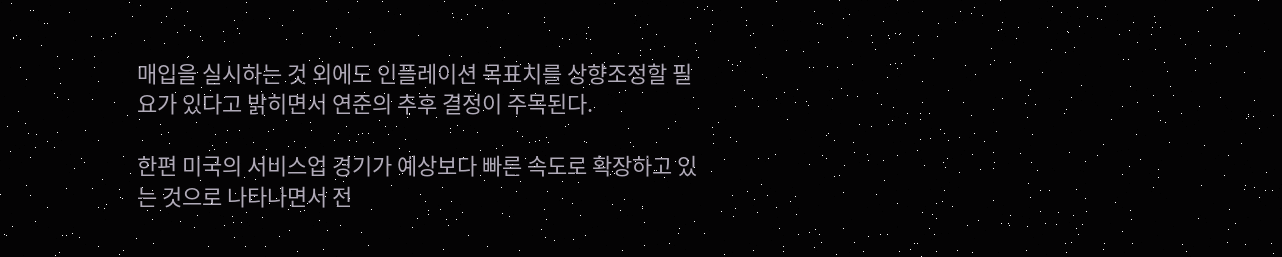매입을 실시하는 것 외에도 인플레이션 목표치를 상향조정할 필요가 있다고 밝히면서 연준의 추후 결정이 주목된다.

한편 미국의 서비스업 경기가 예상보다 빠른 속도로 확장하고 있는 것으로 나타나면서 전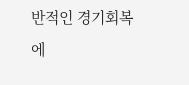반적인 경기회복에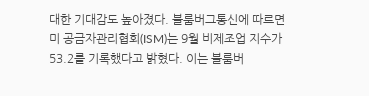대한 기대감도 높아졌다. 블룸버그통신에 따르면 미 공금자관리협회(ISM)는 9월 비제조업 지수가 53.2를 기록했다고 밝혔다. 이는 블룸버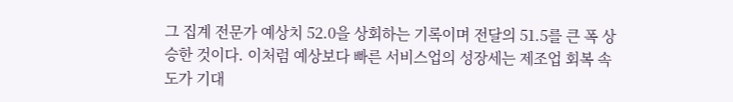그 집계 전문가 예상치 52.0을 상회하는 기록이며 전달의 51.5를 큰 폭 상승한 것이다. 이처럼 예상보다 빠른 서비스업의 성장세는 제조업 회복 속도가 기대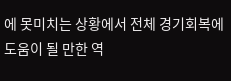에 못미치는 상황에서 전체 경기회복에 도움이 될 만한 역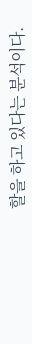할을 하고 있다는 분석이다.